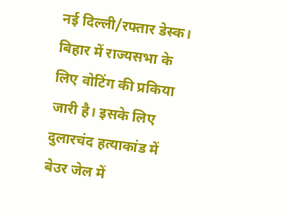नई दिल्ली/रफ्तार डेस्क। बिहार में राज्यसभा के लिए वोटिंग की प्रकिया जारी है। इसके लिए दुलारचंद हत्याकांड में बेउर जेल में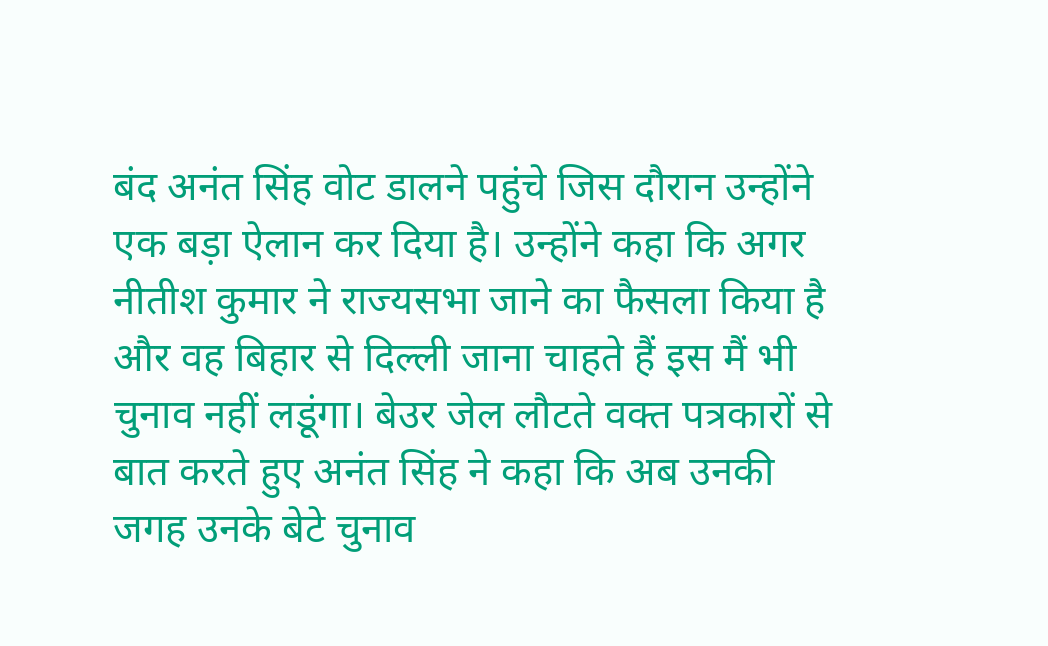बंद अनंत सिंह वोट डालने पहुंचे जिस दौरान उन्होंने एक बड़ा ऐलान कर दिया है। उन्होंने कहा कि अगर नीतीश कुमार ने राज्यसभा जाने का फैसला किया है और वह बिहार से दिल्ली जाना चाहते हैं इस मैं भी चुनाव नहीं लडूंगा। बेउर जेल लौटते वक्त पत्रकारों से बात करते हुए अनंत सिंह ने कहा कि अब उनकी जगह उनके बेटे चुनाव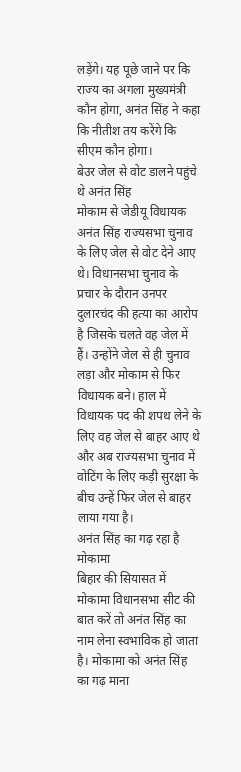लड़ेंगे। यह पूछे जाने पर कि राज्य का अगला मुख्यमंत्री कौन होगा, अनंत सिंह ने कहा कि नीतीश तय करेंगे कि सीएम कौन होगा।
बेउर जेल से वोट डालने पहुंचे थे अनंत सिंह
मोकाम से जेडीयू विधायक अनंत सिंह राज्यसभा चुनाव के लिए जेल से वोट देने आए थे। विधानसभा चुनाव के प्रचार के दौरान उनपर दुलारचंद की हत्या का आरोप है जिसके चलते वह जेल में हैं। उन्होंने जेल से ही चुनाव लड़ा और मोकाम से फिर विधायक बने। हाल में विधायक पद की शपथ लेने के लिए वह जेल से बाहर आए थे और अब राज्यसभा चुनाव में वोटिंग के लिए कड़ी सुरक्षा के बीच उन्हें फिर जेल से बाहर लाया गया है।
अनंत सिंह का गढ़ रहा है मोकामा
बिहार की सियासत में मोकामा विधानसभा सीट की बात करें तो अनंत सिंह का नाम लेना स्वभाविक हो जाता है। मोकामा को अनंत सिंह का गढ़ माना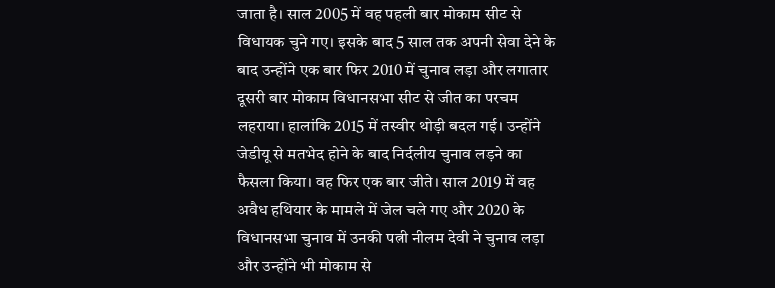जाता है। साल 2005 में वह पहली बार मोकाम सीट से विधायक चुने गए। इसके बाद 5 साल तक अपनी सेवा देने के बाद उन्होंने एक बार फिर 2010 में चुनाव लड़ा और लगातार दूसरी बार मोकाम विधानसभा सीट से जीत का परचम लहराया। हालांकि 2015 में तस्वीर थोड़ी बदल गई। उन्होंने जेडीयू से मतभेद होने के बाद निर्दलीय चुनाव लड़ने का फैसला किया। वह फिर एक बार जीते। साल 2019 में वह अवैध हथियार के मामले में जेल चले गए और 2020 के विधानसभा चुनाव में उनकी पत्नी नीलम देवी ने चुनाव लड़ा और उन्होंने भी मोकाम से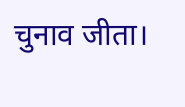चुनाव जीता।